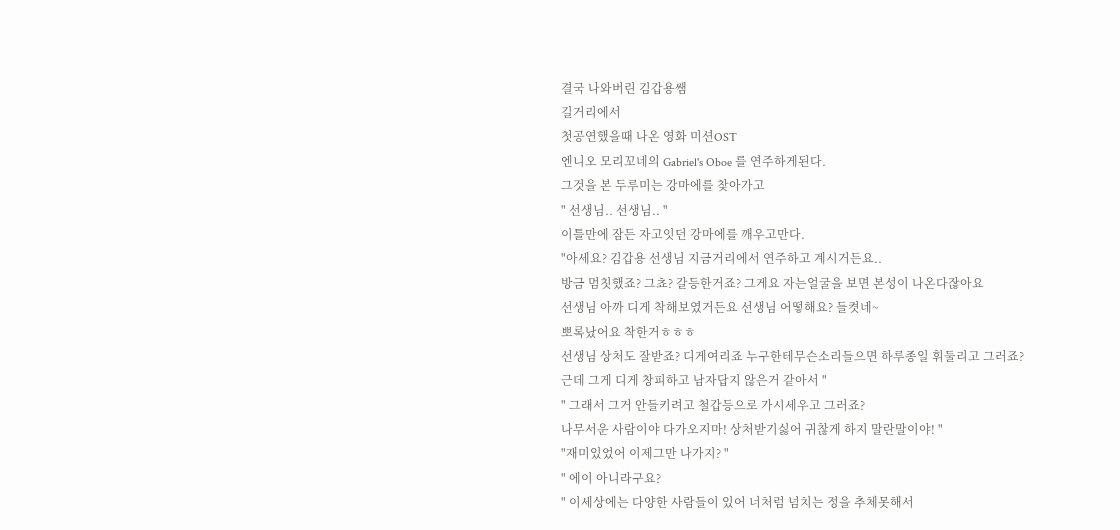결국 나와버린 김갑용쌤
길거리에서
첫공연했을때 나온 영화 미션OST
엔니오 모리꼬네의 Gabriel's Oboe 를 연주하게된다.
그것을 본 두루미는 강마에를 찾아가고
" 선생님.. 선생님.. "
이틀만에 잠든 자고잇던 강마에를 깨우고만다.
"아세요? 김갑용 선생님 지금거리에서 연주하고 계시거든요..
방금 멈칫했죠? 그쵸? 갈등한거죠? 그게요 자는얼굴을 보면 본성이 나온다잖아요
선생님 아까 디게 착해보였거든요 선생님 어떻해요? 들켯네~
뽀록났어요 착한거ㅎㅎㅎ
선생님 상처도 잘받죠? 디게여리죠 누구한테무슨소리들으면 하루종일 휘둘리고 그러죠?
근데 그게 디게 창피하고 남자답지 않은거 같아서 "
" 그래서 그거 안들키려고 철갑등으로 가시세우고 그러죠?
나무서운 사람이야 다가오지마! 상처받기싫어 귀찮게 하지 말란말이야! "
"재미있었어 이제그만 나가지? "
" 에이 아니라구요?
" 이세상에는 다양한 사람들이 있어 너처럼 넘치는 정을 추체못해서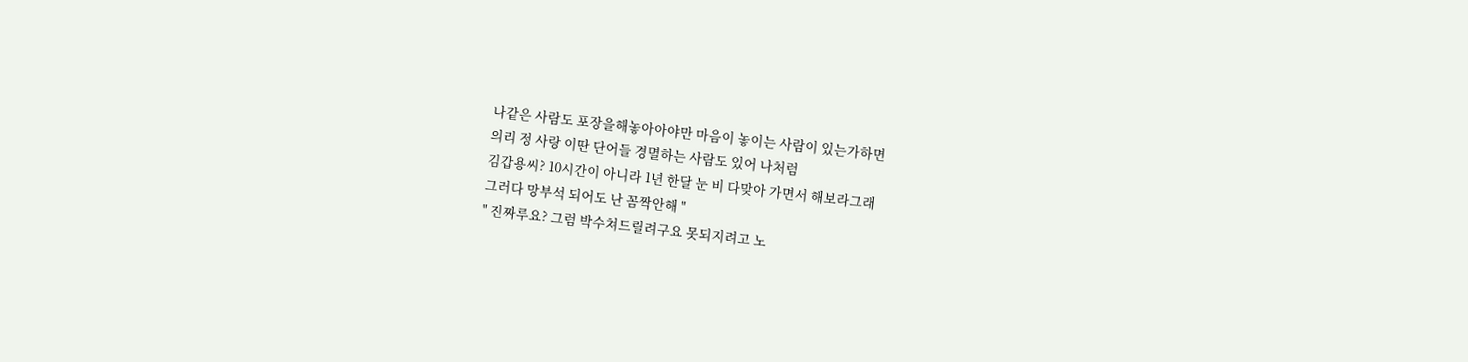나같은 사람도 포장을해놓아아야만 마음이 놓이는 사람이 있는가하면
의리 정 사랑 이딴 단어들 경멸하는 사람도 있어 나처럼
김갑용씨? 10시간이 아니라 1년 한달 눈 비 다맞아 가면서 해보라그래
그러다 망부석 되어도 난 꼼짝안해 "
" 진짜루요? 그럼 박수쳐드릴려구요 못되지려고 노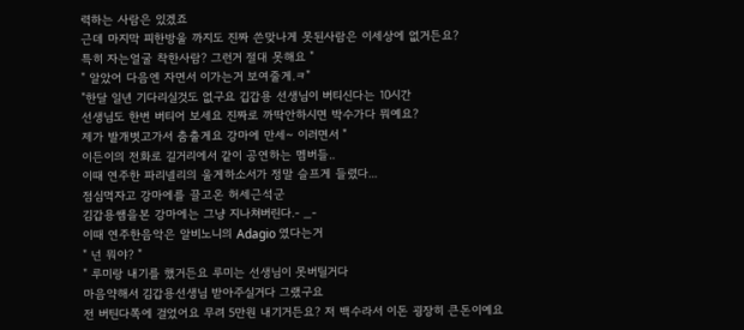력하는 사람은 있겠죠
근데 마지막 피한방울 까지도 진짜 쓴맞나게 못된사람은 이세상에 없거든요?
특히 자는얼굴 착한사람? 그런거 절대 못해요 "
" 알았어 다음엔 자면서 이가는거 보여줄게.ㅋ"
"한달 일년 기다리실것도 없구요 깁갑용 선생님이 버티신다는 10시간
선생님도 한번 버티어 보세요 진짜로 까딱안하시면 박수가다 뭐예요?
제가 발개벗고가서 춤출게요 강마에 만세~ 이러면서 "
이든이의 전화로 길거리에서 같이 공연하는 멤버들..
이때 연주한 파리넬리의 울게하소서가 정말 슬프게 들렸다...
점심먹자고 강마에를 끌고온 허세근석군
김갑용쌤을본 강마에는 그냥 지나쳐버린다.- _-
이때 연주한음악은 알비노니의 Adagio 였다는거
" 넌 뭐야? "
" 루미랑 내기를 했거든요 루미는 선생님이 못버틸거다
마음약해서 김갑용선생님 받아주실거다 그랬구요
전 버틴다쪽에 걸었어요 무려 5만원 내기거든요? 저 백수라서 이돈 굉장히 큰돈이예요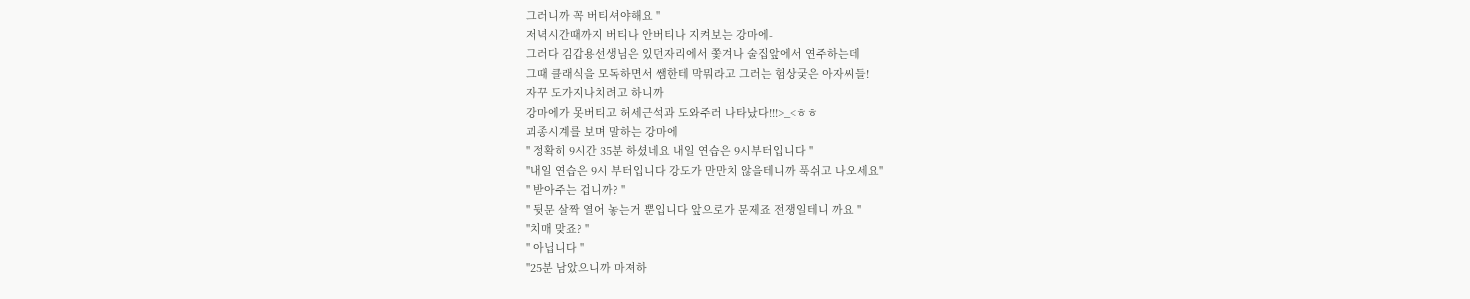그러니까 꼭 버티셔야해요 "
저녁시간때까지 버티나 안버티나 지켜보는 강마에-
그러다 김갑용선생님은 있던자리에서 쫓겨나 술집앞에서 연주하는데
그때 클래식을 모독하면서 쌤한테 막뭐라고 그러는 험상궂은 아자씨들!
자꾸 도가지나치려고 하니까
강마에가 못버티고 허세근석과 도와주러 나타났다!!!>_<ㅎㅎ
괴종시계를 보며 말하는 강마에
" 정확히 9시간 35분 하셨네요 내일 연습은 9시부터입니다 "
"내일 연습은 9시 부터입니다 강도가 만만치 않을테니까 푹쉬고 나오세요"
" 받아주는 겁니까? "
" 뒷문 살짝 열어 놓는거 뿐입니다 앞으로가 문제죠 전쟁일테니 까요 "
"치매 맞죠? "
" 아닙니다 "
"25분 남았으니까 마져하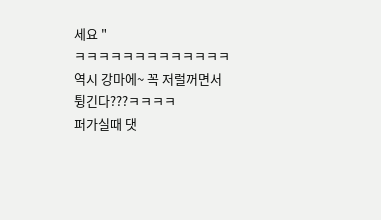세요 "
ㅋㅋㅋㅋㅋㅋㅋㅋㅋㅋㅋㅋㅋ
역시 강마에~ 꼭 저럴꺼면서
튕긴다???ㅋㅋㅋㅋ
퍼가실때 댓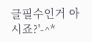글필수인거 아시죠?'-^*